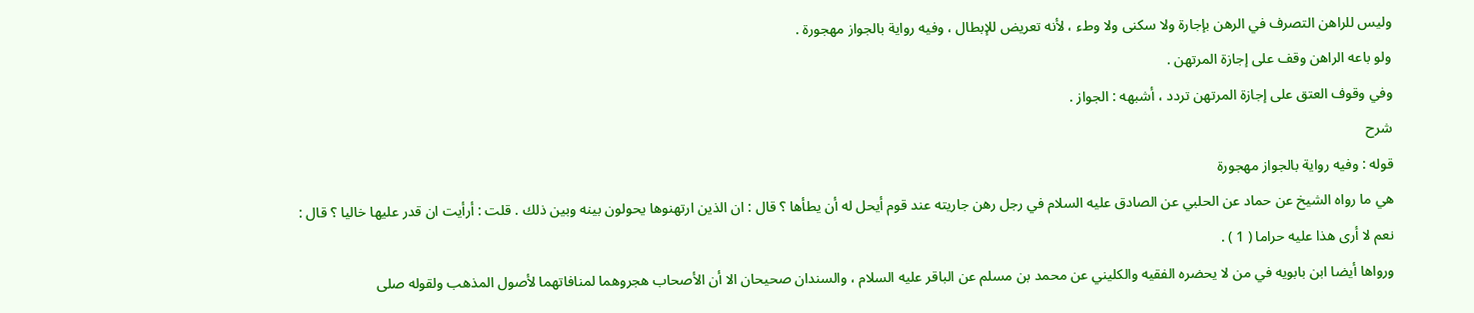وليس للراهن التصرف في الرهن بإجارة ولا سكنى ولا وطء ، لأنه تعريض للإبطال ، وفيه رواية بالجواز مهجورة .
ولو باعه الراهن وقف على إجازة المرتهن .
وفي وقوف العتق على إجازة المرتهن تردد ، أشبهه : الجواز .
شرح
قوله : وفيه رواية بالجواز مهجورة
هي ما رواه الشيخ عن حماد عن الحلبي عن الصادق عليه السلام في رجل رهن جاريته عند قوم أيحل له أن يطأها ؟ قال : ان الذين ارتهنوها يحولون بينه وبين ذلك . قلت : أرأيت ان قدر عليها خاليا ؟ قال : نعم لا أرى هذا عليه حراما ( 1 ) .
ورواها أيضا ابن بابويه في من لا يحضره الفقيه والكليني عن محمد بن مسلم عن الباقر عليه السلام ، والسندان صحيحان الا أن الأصحاب هجروهما لمنافاتهما لأصول المذهب ولقوله صلى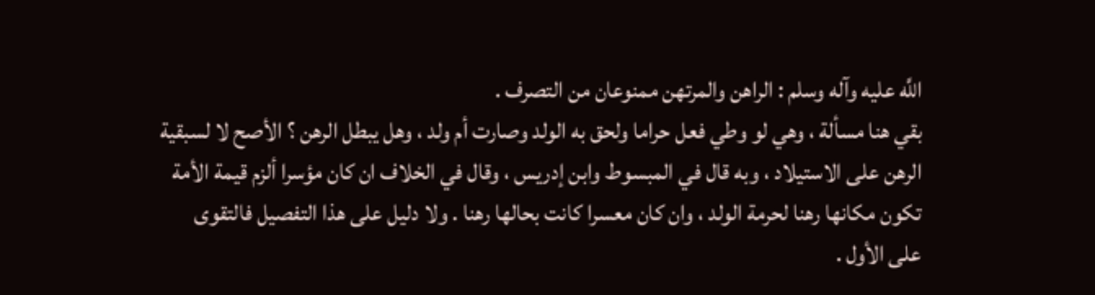اللَّه عليه وآله وسلم : الراهن والمرتهن ممنوعان من التصرف .
بقي هنا مسألة ، وهي لو وطي فعل حراما ولحق به الولد وصارت أم ولد ، وهل يبطل الرهن ؟ الأصح لا لسبقية الرهن على الاستيلاد ، وبه قال في المبسوط وابن إدريس ، وقال في الخلاف ان كان مؤسرا ألزم قيمة الأمة تكون مكانها رهنا لحرمة الولد ، وان كان معسرا كانت بحالها رهنا . ولا دليل على هذا التفصيل فالتقوى على الأول .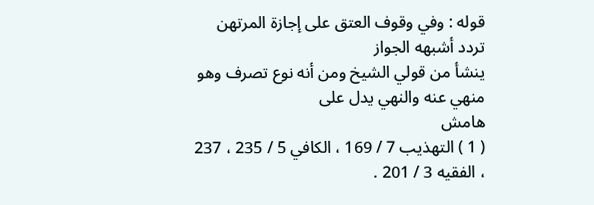قوله : وفي وقوف العتق على إجازة المرتهن تردد أشبهه الجواز
ينشأ من قولي الشيخ ومن أنه نوع تصرف وهو منهي عنه والنهي يدل على
هامش
( 1 ) التهذيب 7 / 169 ، الكافي 5 / 235 ، 237 ، الفقيه 3 / 201 .